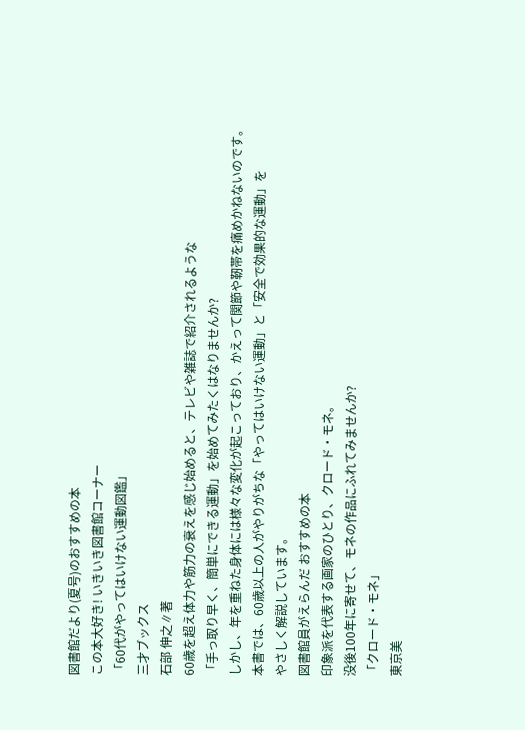図書館だより(夏号)のおすすめの本
この本大好き! いきいき図書館コーナー
「60代がやってはいけない運動図鑑」
三才ブックス
石部 伸之∥著
60歳を超え体力や筋力の衰えを感じ始めると、テレビや雑誌で紹介されるような
「手っ取り早く、簡単にできる運動」を始めてみたくはなりませんか?
しかし、年を重ねた身体には様々な変化が起こっており、かえって関節や靭帯を痛めかねないのです。
本書では、60歳以上の人がやりがちな「やってはいけない運動」と「安全で効果的な運動」を
やさしく解説しています。
図書館員がえらんだ おすすめの本
印象派を代表する画家のひとり、クロード・モネ。
没後100年に寄せて、モネの作品にふれてみませんか?
「クロード・モネ」
東京美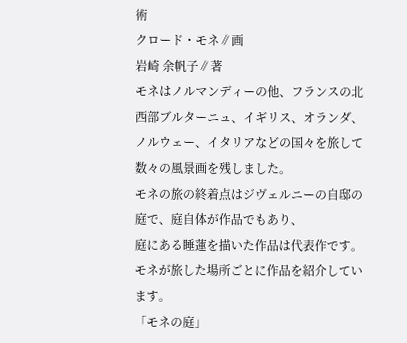術
クロード・モネ∥画
岩崎 余帆子∥著
モネはノルマンディーの他、フランスの北西部ブルターニュ、イギリス、オランダ、
ノルウェー、イタリアなどの国々を旅して数々の風景画を残しました。
モネの旅の終着点はジヴェルニーの自邸の庭で、庭自体が作品でもあり、
庭にある睡蓮を描いた作品は代表作です。
モネが旅した場所ごとに作品を紹介しています。
「モネの庭」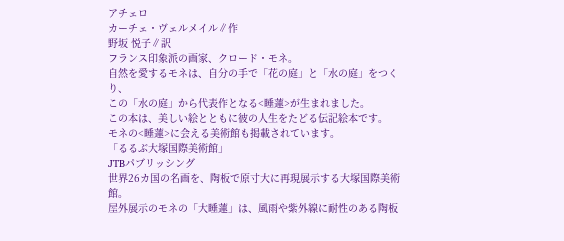アチェロ
カーチェ・ヴェルメイル∥作
野坂 悦子∥訳
フランス印象派の画家、クロード・モネ。
自然を愛するモネは、自分の手で「花の庭」と「水の庭」をつくり、
この「水の庭」から代表作となる<睡蓮>が生まれました。
この本は、美しい絵とともに彼の人生をたどる伝記絵本です。
モネの<睡蓮>に会える美術館も掲載されています。
「るるぶ大塚国際美術館」
JTBパブリッシング
世界26カ国の名画を、陶板で原寸大に再現展示する大塚国際美術館。
屋外展示のモネの「大睡蓮」は、風雨や紫外線に耐性のある陶板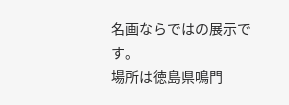名画ならではの展示です。
場所は徳島県鳴門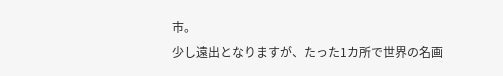市。
少し遠出となりますが、たった1カ所で世界の名画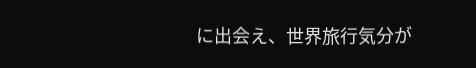に出会え、世界旅行気分が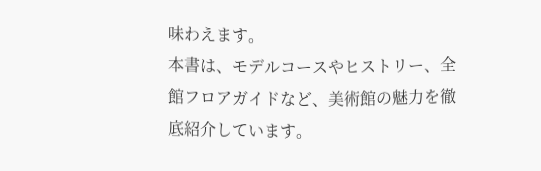味わえます。
本書は、モデルコースやヒストリー、全館フロアガイドなど、美術館の魅力を徹底紹介しています。